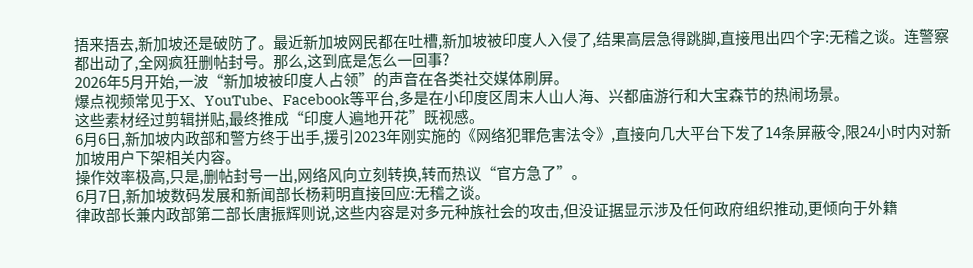捂来捂去,新加坡还是破防了。最近新加坡网民都在吐槽,新加坡被印度人入侵了,结果高层急得跳脚,直接甩出四个字:无稽之谈。连警察都出动了,全网疯狂删帖封号。那么,这到底是怎么一回事?
2026年5月开始,一波“新加坡被印度人占领”的声音在各类社交媒体刷屏。
爆点视频常见于X、YouTube、Facebook等平台,多是在小印度区周末人山人海、兴都庙游行和大宝森节的热闹场景。
这些素材经过剪辑拼贴,最终推成“印度人遍地开花”既视感。
6月6日,新加坡内政部和警方终于出手,援引2023年刚实施的《网络犯罪危害法令》,直接向几大平台下发了14条屏蔽令,限24小时内对新加坡用户下架相关内容。
操作效率极高,只是,删帖封号一出,网络风向立刻转换,转而热议“官方急了”。
6月7日,新加坡数码发展和新闻部长杨莉明直接回应:无稽之谈。
律政部长兼内政部第二部长唐振辉则说,这些内容是对多元种族社会的攻击,但没证据显示涉及任何政府组织推动,更倾向于外籍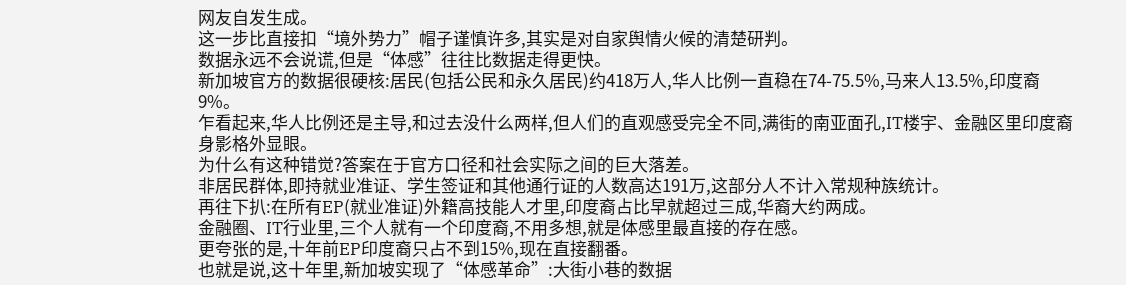网友自发生成。
这一步比直接扣“境外势力”帽子谨慎许多,其实是对自家舆情火候的清楚研判。
数据永远不会说谎,但是“体感”往往比数据走得更快。
新加坡官方的数据很硬核:居民(包括公民和永久居民)约418万人,华人比例一直稳在74-75.5%,马来人13.5%,印度裔9%。
乍看起来,华人比例还是主导,和过去没什么两样,但人们的直观感受完全不同,满街的南亚面孔,IT楼宇、金融区里印度裔身影格外显眼。
为什么有这种错觉?答案在于官方口径和社会实际之间的巨大落差。
非居民群体,即持就业准证、学生签证和其他通行证的人数高达191万,这部分人不计入常规种族统计。
再往下扒:在所有EP(就业准证)外籍高技能人才里,印度裔占比早就超过三成,华裔大约两成。
金融圈、IT行业里,三个人就有一个印度裔,不用多想,就是体感里最直接的存在感。
更夸张的是,十年前EP印度裔只占不到15%,现在直接翻番。
也就是说,这十年里,新加坡实现了“体感革命”:大街小巷的数据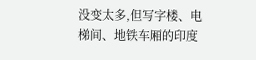没变太多,但写字楼、电梯间、地铁车厢的印度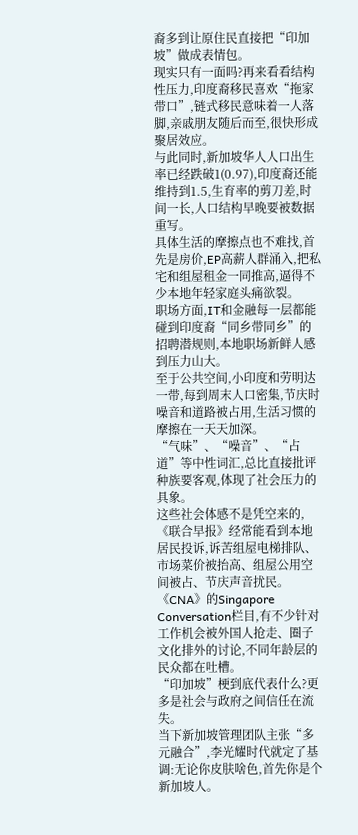裔多到让原住民直接把“印加坡”做成表情包。
现实只有一面吗?再来看看结构性压力,印度裔移民喜欢“拖家带口”,链式移民意味着一人落脚,亲戚朋友随后而至,很快形成聚居效应。
与此同时,新加坡华人人口出生率已经跌破1(0.97),印度裔还能维持到1.5,生育率的剪刀差,时间一长,人口结构早晚要被数据重写。
具体生活的摩擦点也不难找,首先是房价,EP高薪人群涌入,把私宅和组屋租金一同推高,逼得不少本地年轻家庭头痛欲裂。
职场方面,IT和金融每一层都能碰到印度裔“同乡带同乡”的招聘潜规则,本地职场新鲜人感到压力山大。
至于公共空间,小印度和劳明达一带,每到周末人口密集,节庆时噪音和道路被占用,生活习惯的摩擦在一天天加深。
“气味”、“噪音”、“占道”等中性词汇,总比直接批评种族要客观,体现了社会压力的具象。
这些社会体感不是凭空来的,《联合早报》经常能看到本地居民投诉,诉苦组屋电梯排队、市场菜价被抬高、组屋公用空间被占、节庆声音扰民。
《CNA》的Singapore Conversation栏目,有不少针对工作机会被外国人抢走、圈子文化排外的讨论,不同年龄层的民众都在吐槽。
“印加坡”梗到底代表什么?更多是社会与政府之间信任在流失。
当下新加坡管理团队主张“多元融合”,李光耀时代就定了基调:无论你皮肤啥色,首先你是个新加坡人。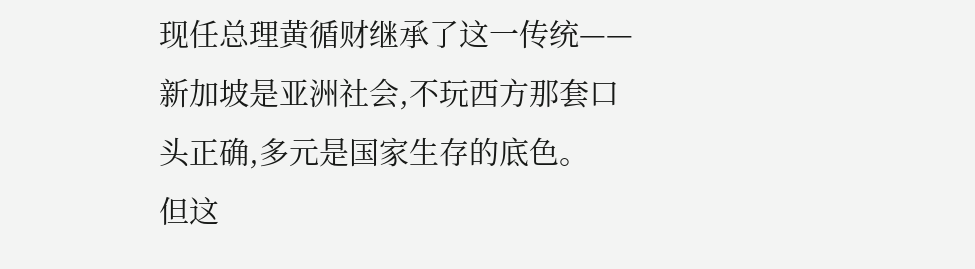现任总理黄循财继承了这一传统——新加坡是亚洲社会,不玩西方那套口头正确,多元是国家生存的底色。
但这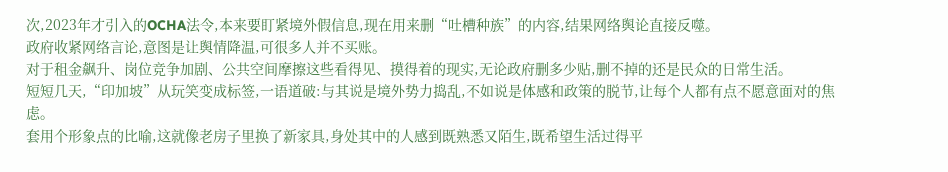次,2023年才引入的OCHA法令,本来要盯紧境外假信息,现在用来删“吐槽种族”的内容,结果网络舆论直接反噬。
政府收紧网络言论,意图是让舆情降温,可很多人并不买账。
对于租金飙升、岗位竞争加剧、公共空间摩擦这些看得见、摸得着的现实,无论政府删多少贴,删不掉的还是民众的日常生活。
短短几天,“印加坡”从玩笑变成标签,一语道破:与其说是境外势力捣乱,不如说是体感和政策的脱节,让每个人都有点不愿意面对的焦虑。
套用个形象点的比喻,这就像老房子里换了新家具,身处其中的人感到既熟悉又陌生,既希望生活过得平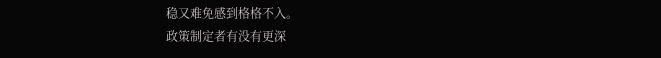稳又难免感到格格不入。
政策制定者有没有更深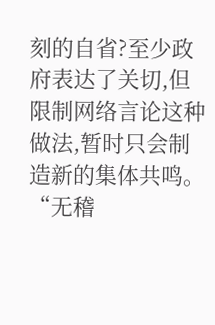刻的自省?至少政府表达了关切,但限制网络言论这种做法,暂时只会制造新的集体共鸣。
“无稽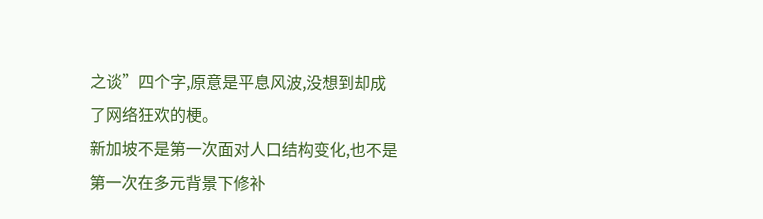之谈”四个字,原意是平息风波,没想到却成了网络狂欢的梗。
新加坡不是第一次面对人口结构变化,也不是第一次在多元背景下修补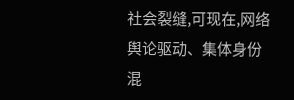社会裂缝,可现在,网络舆论驱动、集体身份混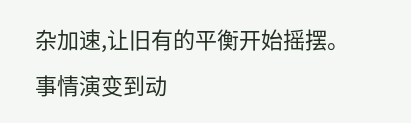杂加速,让旧有的平衡开始摇摆。
事情演变到动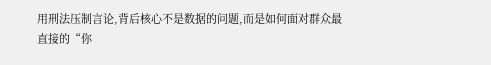用刑法压制言论,背后核心不是数据的问题,而是如何面对群众最直接的“你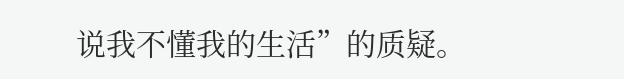说我不懂我的生活”的质疑。